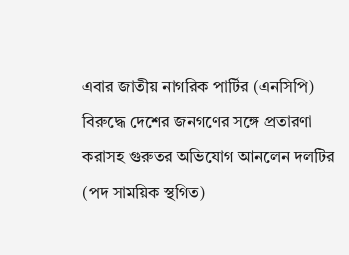এবার জাতীয় নাগরিক পার্টির (এনসিপি) বিরুদ্ধে দেশের জনগণের সঙ্গে প্রতারণা করাসহ গুরুতর অভিযোগ আনলেন দলটির (পদ সাময়িক স্থগিত)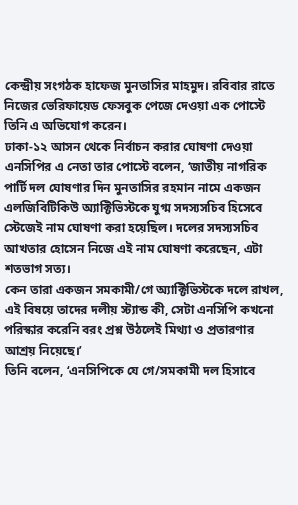কেন্দ্রীয় সংগঠক হাফেজ মুনতাসির মাহমুদ। রবিবার রাতে নিজের ভেরিফায়েড ফেসবুক পেজে দেওয়া এক পোস্টে তিনি এ অভিযোগ করেন।
ঢাকা-১২ আসন থেকে নির্বাচন করার ঘোষণা দেওয়া এনসিপির এ নেতা তার পোস্টে বলেন, ‘জাতীয় নাগরিক পার্টি দল ঘোষণার দিন মুনতাসির রহমান নামে একজন এলজিবিটিকিউ অ্যাক্টিভিস্টকে যুগ্ম সদস্যসচিব হিসেবে স্টেজেই নাম ঘোষণা করা হয়েছিল। দলের সদস্যসচিব আখতার হোসেন নিজে এই নাম ঘোষণা করেছেন, এটা শতভাগ সত্য।
কেন তারা একজন সমকামী/গে অ্যাক্টিভিস্টকে দলে রাখল, এই বিষয়ে তাদের দলীয় স্ট্যান্ড কী, সেটা এনসিপি কখনো পরিস্কার করেনি বরং প্রশ্ন উঠলেই মিথ্যা ও প্রতারণার আশ্রয় নিয়েছে।’
তিনি বলেন, ‘এনসিপিকে যে গে/সমকামী দল হিসাবে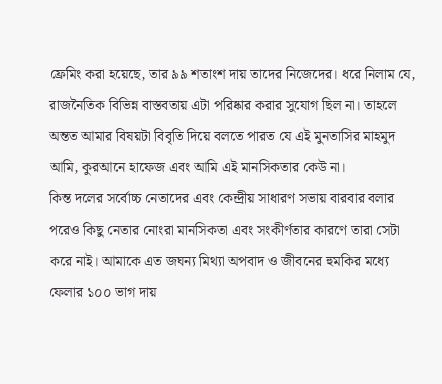ফ্রেমিং করা হয়েছে, তার ৯৯ শতাংশ দায় তাদের নিজেদের। ধরে নিলাম যে, রাজনৈতিক বিভিন্ন বাস্তবতায় এটা পরিষ্কার করার সুযোগ ছিল না। তাহলে অন্তত আমার বিষয়টা বিবৃতি দিয়ে বলতে পারত যে এই মুনতাসির মাহমুদ আমি, কুরআনে হাফেজ এবং আমি এই মানসিকতার কেউ না।
কিন্ত দলের সর্বোচ্চ নেতাদের এবং কেন্দ্রীয় সাধারণ সভায় বারবার বলার পরেও কিছু নেতার নোংরা মানসিকতা এবং সংকীর্ণতার কারণে তারা সেটা করে নাই। আমাকে এত জঘন্য মিথ্যা অপবাদ ও জীবনের হুমকির মধ্যে ফেলার ১০০ ভাগ দায়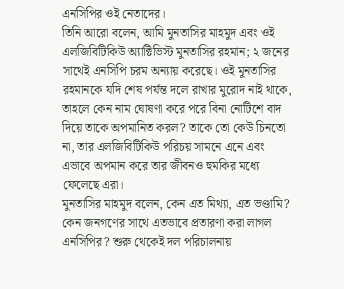এনসিপির ওই নেতাদের।
তিনি আরো বলেন, আমি মুনতাসির মাহমুদ এবং ওই এলজিবিটিকিউ অ্যাক্টিভিস্ট মুনতাসির রহমান; ২ জনের সাথেই এনসিপি চরম অন্যায় করেছে। ওই মুনতাসির রহমানকে যদি শেষ পর্যন্ত দলে রাখার মুরোদ নাই থাকে, তাহলে কেন নাম ঘোষণা করে পরে বিনা নোটিশে বাদ দিয়ে তাকে অপমানিত করল? তাকে তো কেউ চিনতো না, তার এলজিবিটিকিউ পরিচয় সামনে এনে এবং এভাবে অপমান করে তার জীবনও হুমকির মধ্যে ফেলেছে এরা।
মুনতাসির মাহমুদ বলেন, কেন এত মিথ্যা, এত ভণ্ডামি? কেন জনগণের সাথে এতভাবে প্রতারণা করা লাগল এনসিপির? শুরু থেকেই দল পরিচালনায়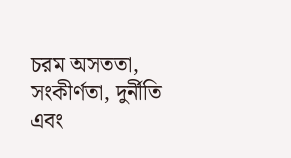চরম অসততা, সংকীর্ণতা, দুর্নীতি এবং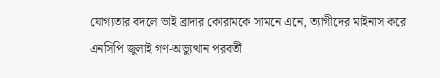যোগ্যতার বদলে ভাই ব্রাদার কোরামকে সামনে এনে, ত্যাগীদের মাইনাস করে এনসিপি জুলাই গণ-অভ্যুত্থান পরবর্তী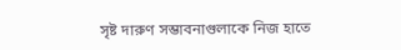সৃষ্ট দারুণ সম্ভাবনাগুলাকে নিজ হাতে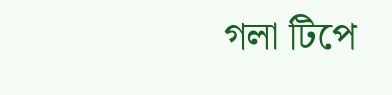গলা টিপে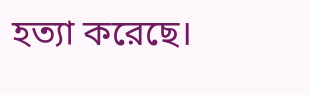হত্যা করেছে।